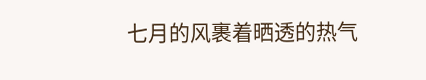七月的风裹着晒透的热气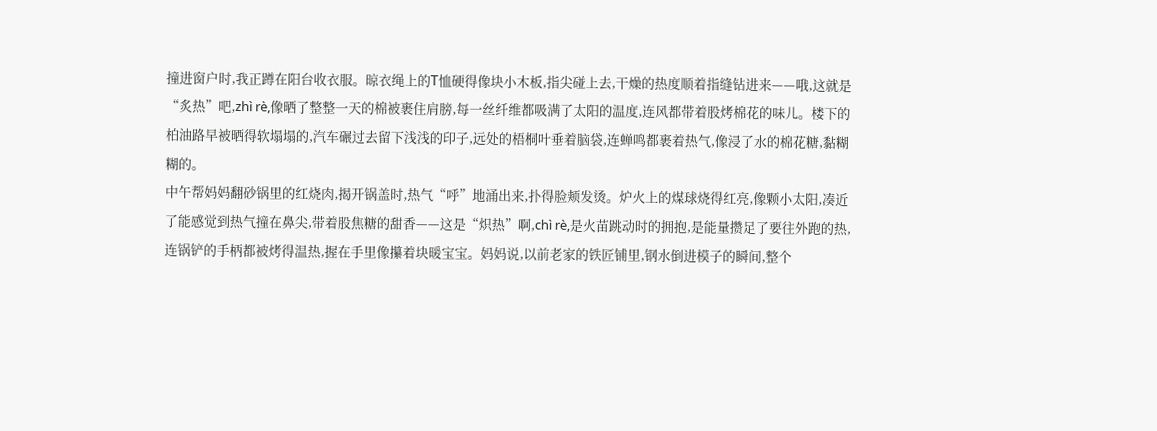撞进窗户时,我正蹲在阳台收衣服。晾衣绳上的T恤硬得像块小木板,指尖碰上去,干燥的热度顺着指缝钻进来——哦,这就是“炙热”吧,zhì rè,像晒了整整一天的棉被裹住肩膀,每一丝纤维都吸满了太阳的温度,连风都带着股烤棉花的味儿。楼下的柏油路早被晒得软塌塌的,汽车碾过去留下浅浅的印子,远处的梧桐叶垂着脑袋,连蝉鸣都裹着热气,像浸了水的棉花糖,黏糊糊的。
中午帮妈妈翻砂锅里的红烧肉,揭开锅盖时,热气“呼”地涌出来,扑得脸颊发烫。炉火上的煤球烧得红亮,像颗小太阳,凑近了能感觉到热气撞在鼻尖,带着股焦糖的甜香——这是“炽热”啊,chì rè,是火苗跳动时的拥抱,是能量攒足了要往外跑的热,连锅铲的手柄都被烤得温热,握在手里像攥着块暖宝宝。妈妈说,以前老家的铁匠铺里,钢水倒进模子的瞬间,整个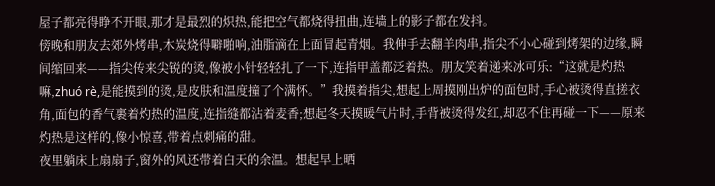屋子都亮得睁不开眼,那才是最烈的炽热,能把空气都烧得扭曲,连墙上的影子都在发抖。
傍晚和朋友去郊外烤串,木炭烧得噼啪响,油脂滴在上面冒起青烟。我伸手去翻羊肉串,指尖不小心碰到烤架的边缘,瞬间缩回来——指尖传来尖锐的烫,像被小针轻轻扎了一下,连指甲盖都泛着热。朋友笑着递来冰可乐:“这就是灼热嘛,zhuó rè,是能摸到的烫,是皮肤和温度撞了个满怀。”我摸着指尖,想起上周摸刚出炉的面包时,手心被烫得直搓衣角,面包的香气裹着灼热的温度,连指缝都沾着麦香;想起冬天摸暖气片时,手背被烫得发红,却忍不住再碰一下——原来灼热是这样的,像小惊喜,带着点刺痛的甜。
夜里躺床上扇扇子,窗外的风还带着白天的余温。想起早上晒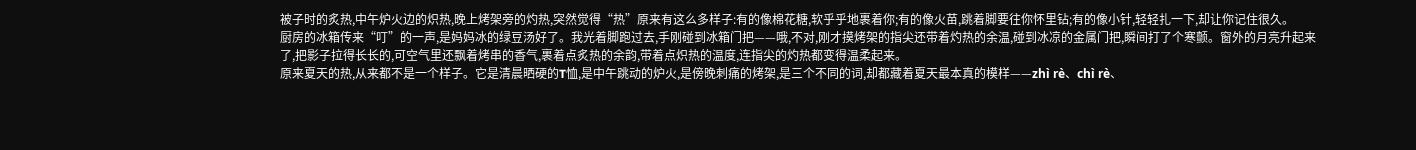被子时的炙热,中午炉火边的炽热,晚上烤架旁的灼热,突然觉得“热”原来有这么多样子:有的像棉花糖,软乎乎地裹着你;有的像火苗,跳着脚要往你怀里钻;有的像小针,轻轻扎一下,却让你记住很久。
厨房的冰箱传来“叮”的一声,是妈妈冰的绿豆汤好了。我光着脚跑过去,手刚碰到冰箱门把——哦,不对,刚才摸烤架的指尖还带着灼热的余温,碰到冰凉的金属门把,瞬间打了个寒颤。窗外的月亮升起来了,把影子拉得长长的,可空气里还飘着烤串的香气,裹着点炙热的余韵,带着点炽热的温度,连指尖的灼热都变得温柔起来。
原来夏天的热,从来都不是一个样子。它是清晨晒硬的T恤,是中午跳动的炉火,是傍晚刺痛的烤架,是三个不同的词,却都藏着夏天最本真的模样——zhì rè、chì rè、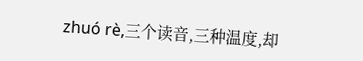zhuó rè,三个读音,三种温度,却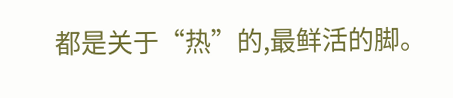都是关于“热”的,最鲜活的脚。